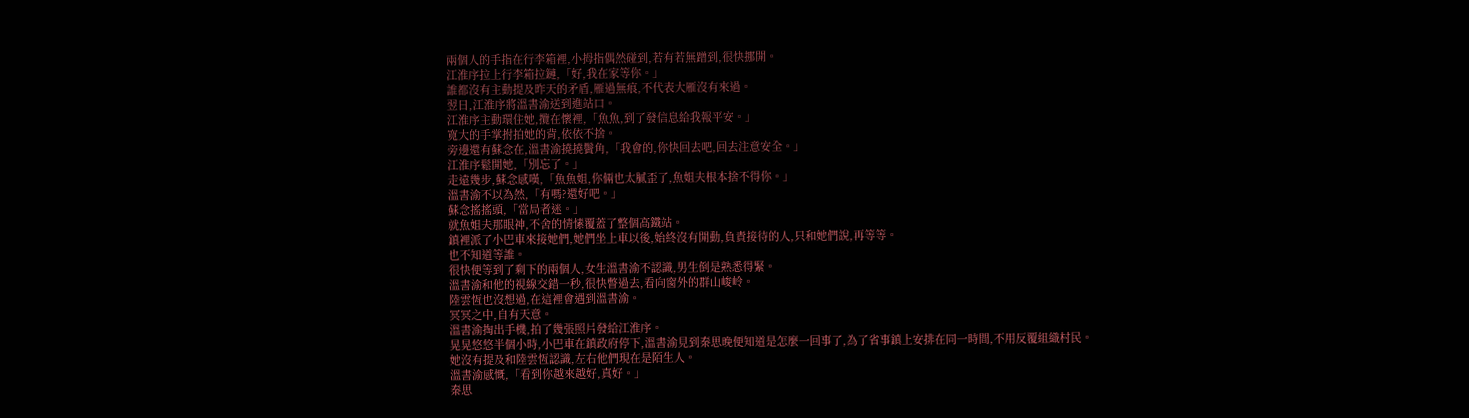兩個人的手指在行李箱裡,小拇指偶然碰到,若有若無蹭到,很快挪開。
江淮序拉上行李箱拉鏈,「好,我在家等你。」
誰都沒有主動提及昨天的矛盾,雁過無痕,不代表大雁沒有來過。
翌日,江淮序將溫書渝送到進站口。
江淮序主動環住她,攬在懷裡,「魚魚,到了發信息給我報平安。」
寬大的手掌拊拍她的背,依依不捨。
旁邊還有蘇念在,溫書渝撓撓鬢角,「我會的,你快回去吧,回去注意安全。」
江淮序鬆開她,「別忘了。」
走遠幾步,蘇念感嘆,「魚魚姐,你倆也太膩歪了,魚姐夫根本捨不得你。」
溫書渝不以為然,「有嗎?還好吧。」
蘇念搖搖頭,「當局者迷。」
就魚姐夫那眼神,不舍的情愫覆蓋了整個高鐵站。
鎮裡派了小巴車來接她們,她們坐上車以後,始終沒有開動,負責接待的人,只和她們說,再等等。
也不知道等誰。
很快便等到了剩下的兩個人,女生溫書渝不認識,男生倒是熟悉得緊。
溫書渝和他的視線交錯一秒,很快瞥過去,看向窗外的群山峻岭。
陸雲恆也沒想過,在這裡會遇到溫書渝。
冥冥之中,自有天意。
溫書渝掏出手機,拍了幾張照片發給江淮序。
晃晃悠悠半個小時,小巴車在鎮政府停下,溫書渝見到秦思晚便知道是怎麼一回事了,為了省事鎮上安排在同一時間,不用反覆組織村民。
她沒有提及和陸雲恆認識,左右他們現在是陌生人。
溫書渝感慨,「看到你越來越好,真好。」
秦思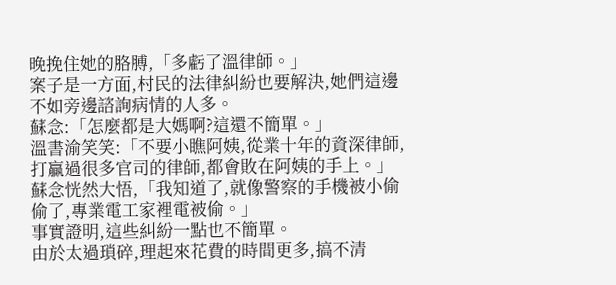晚挽住她的胳膊,「多虧了溫律師。」
案子是一方面,村民的法律糾紛也要解決,她們這邊不如旁邊諮詢病情的人多。
蘇念:「怎麼都是大媽啊?這還不簡單。」
溫書渝笑笑:「不要小瞧阿姨,從業十年的資深律師,打贏過很多官司的律師,都會敗在阿姨的手上。」
蘇念恍然大悟,「我知道了,就像警察的手機被小偷偷了,專業電工家裡電被偷。」
事實證明,這些糾紛一點也不簡單。
由於太過瑣碎,理起來花費的時間更多,搞不清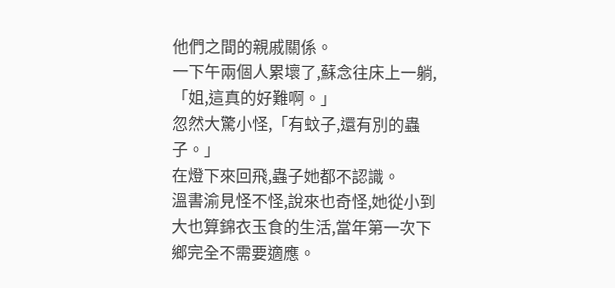他們之間的親戚關係。
一下午兩個人累壞了,蘇念往床上一躺,「姐,這真的好難啊。」
忽然大驚小怪,「有蚊子,還有別的蟲子。」
在燈下來回飛,蟲子她都不認識。
溫書渝見怪不怪,說來也奇怪,她從小到大也算錦衣玉食的生活,當年第一次下鄉完全不需要適應。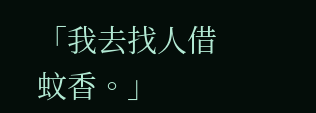「我去找人借蚊香。」